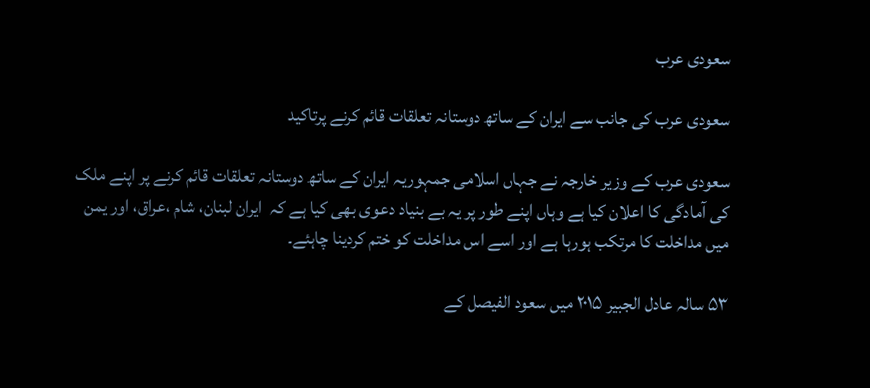سعودی عرب

سعودی عرب کی جانب سے ایران کے ساتھ دوستانہ تعلقات قائم کرنے پرتاکید

سعودی عرب کے وزیر خارجہ نے جہاں اسلامی جمہوریہ ایران کے ساتھ دوستانہ تعلقات قائم کرنے پر اپنے ملک کی آمادگی کا اعلان کیا ہے وہاں اپنے طور پر یہ بے بنیاد دعوی بھی کیا ہے کہ  ایران لبنان، شام ،عراق، اور یمن میں مداخلت کا مرتکب ہورہا ہے اور اسے اس مداخلت کو ختم کردینا چاہئے۔

۵۳ سالہ عادل الجبیر ۲۰۱۵ میں سعود الفیصل کے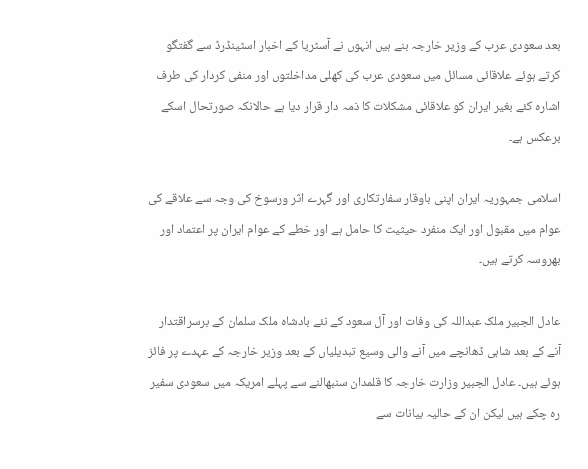بعد سعودی عرب کے وزیر خارجہ بنے ہیں انہوں نے آسٹریا کے اخبار اسٹینڈرڈ سے گفتگو کرتے ہوئے علاقائی مسائل میں سعودی عرب کی کھلی مداخلتوں اور منفی کردار کی طرف اشارہ کئے بغیر ایران کو علاقائی مشکلات کا ذمہ دار قرار دیا ہے حالانکہ صورتحال اسکے برعکس ہے۔

اسلامی جمہوریہ ایران اپنی باوقار سفارتکاری اور گہرے اثر ورسوخ کی وجہ سے علاقے کی عوام میں مقبول اور ایک منفرد حیثیت کا حامل ہے اور خطے کے عوام ایران پر اعتماد اور بھروسہ کرتے ہیں۔

عادل الجبیر ملک عبداللہ کی وفات اور آل سعود کے نئے بادشاہ ملک سلمان کے برسراقتدار آنے کے بعد شاہی ڈھانچے میں آنے والی وسیع تبدیلیاں کے بعد وزیر خارجہ کے عہدے پر فائز ہوئے ہیں۔ عادل الجبیر وزارت خارجہ کا قلمدان سنبھالنے سے پہلے امریکہ میں سعودی سفیر رہ چکے ہیں لیکن ان کے حالیہ بیانات سے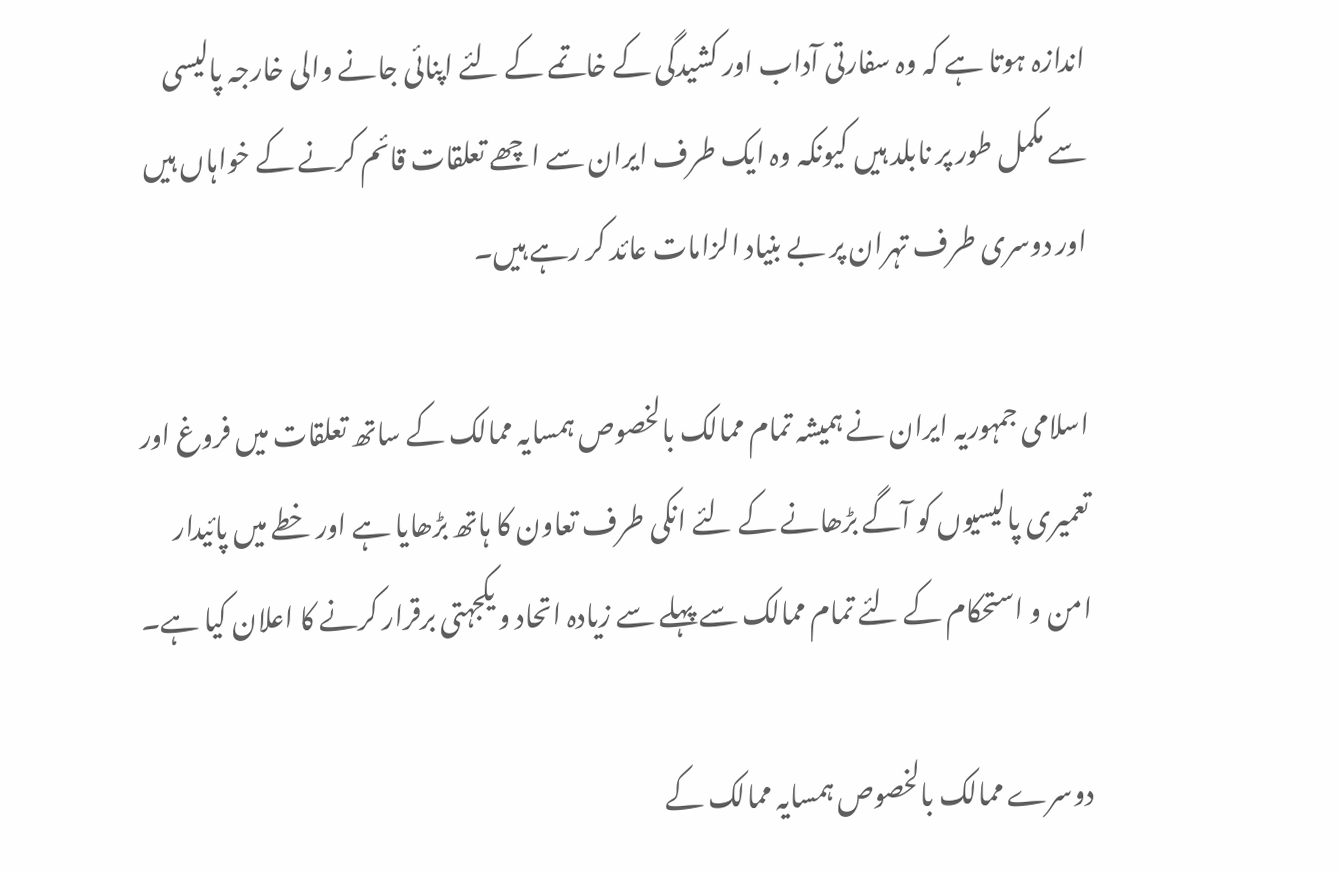اندازہ ہوتا ہے کہ وہ سفارتی آداب اور کشیدگی کے خاتمے کے لئے اپنائی جانے والی خارجہ پالیسی سے مکمل طور پر نابلد ہیں کیونکہ وہ ایک طرف ایران سے اچھے تعلقات قائم کرنے کے خواہاں ہیں اور دوسری طرف تہران پر بے بنیاد الزامات عائد کر رہے ہیں۔

اسلامی جمہوریہ ایران نے ہمیشہ تمام ممالک بالخصوص ہمسایہ ممالک کے ساتھ تعلقات میں فروغ اور تعمیری پالیسیوں کو آگے بڑھانے کے لئے انکی طرف تعاون کا ہاتھ بڑھایا ہے اور خطے میں پائیدار امن و استحکام کے لئے تمام ممالک سے پہلے سے زیادہ اتحاد و یکجہتی برقرار کرنے کا اعلان کیا ہے۔

دوسرے ممالک بالخصوص ہمسایہ ممالک کے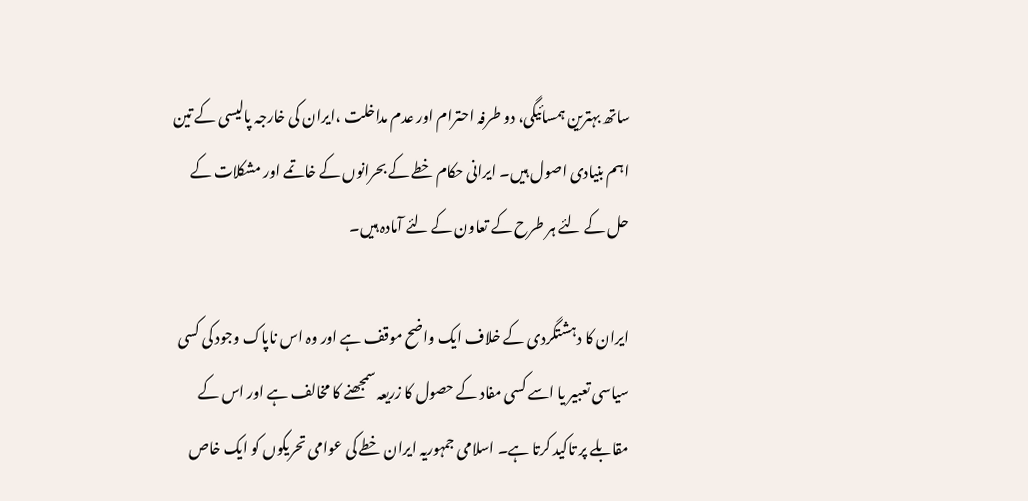ساتھ بہترین ہمسائیگی، دو طرفہ احترام اور عدم مداخلت ،ایران کی خارجہ پالیسی کے تین اہم بنیادی اصول ہیں۔ ایرانی حکام خطے کے بحرانوں کے خاتمے اور مشکلات کے حل کے لئے ہر طرح کے تعاون کے لئے آمادہ ہیں۔

ایران کا دہشتگردی کے خلاف ایک واضح موقف ہے اور وہ اس ناپاک وجود کی کسی سیاسی تعبیر یا اسے کسی مفاد کے حصول کا زریعہ سمجھنے کا مخالف ہے اور اس کے مقابلے پر تاکید کرتا ہے۔ اسلامی جمہوریہ ایران خطے کی عوامی تحریکوں کو ایک خاص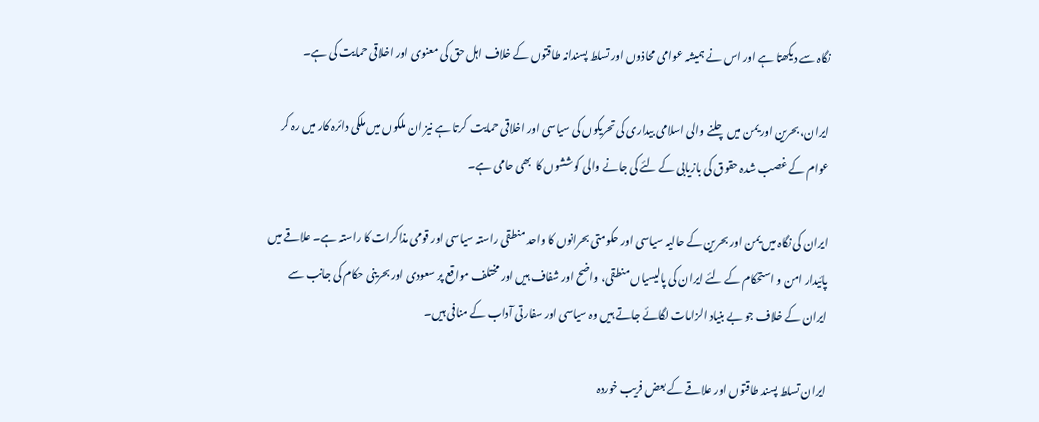نگاہ سے دیکھتا ہے اور اس نے ہمیشہ عوامی محاذوں اور تسلط پسندانہ طاقتوں کے خلاف اہل حق کی معنوی اور اخلاقی حمایت کی ہے۔

ایران، بحرین اور یمن میں چلنے والی اسلامی بیداری کی تحریکوں کی سیاسی اور اخلاقی حمایت  کرتا ہے نیز ان ملکوں میں ملکی دائرہ کار میں رہ کر عوام کے غصب شدہ حقوق کی بازیابی کے لئے کی جانے والی کوششوں کا  بھی حامی ہے۔

ایران کی نگاہ میں یمن اور بحرین کے حالیہ سیاسی اور حکومتی بحرانوں کا واحد منطقی راستہ سیاسی اور قومی مذاکرات کا راستہ ہے۔ علاقے میں پائیدار امن و استحکام کے لئے ایران کی پالیسیاں منطقی، واضح اور شفاف ہیں اور مختلف مواقع پر سعودی اور بحرینی حکام کی جانب سے ایران کے خلاف جو بے بنیاد الزامات لگائے جاتے ہیں وہ سیاسی اور سفارتی آداب کے منافی ہیں۔

ایران تسلط پسند طاقتوں اور علاقے کے بعض فریب خوردہ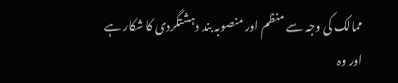ممالک کی وجہ سے منظم اور منصوبہ بند دہشتگردی کا شکار ہے  اور وہ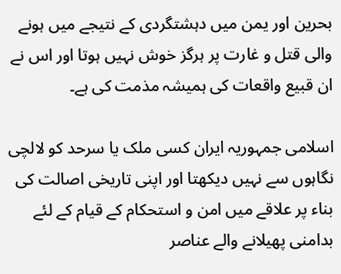بحرین اور یمن میں دہشتگردی کے نتیجے میں ہونے والی قتل و غارت پر ہرگز خوش نہیں ہوتا اور اس نے ان قبیع واقعات کی ہمیشہ مذمت کی ہے۔

اسلامی جمہوریہ ایران کسی ملک یا سرحد کو لالچی نگاہوں سے نہیں دیکھتا اور اپنی تاریخی اصالت کی بناء پر علاقے میں امن و استحکام کے قیام کے لئے بدامنی پھیلانے والے عناصر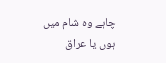چاہے وہ شام میں ہوں یا عراق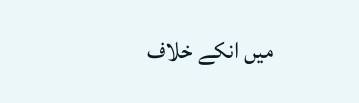میں انکے خلاف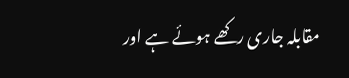مقابلہ جاری رکھے ہوئے ہے اور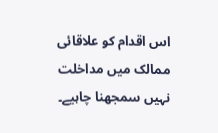اس اقدام کو علاقائی ممالک میں مداخلت نہیں سمجھنا چاہیے۔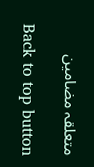متعلقہ مضامین

Back to top button